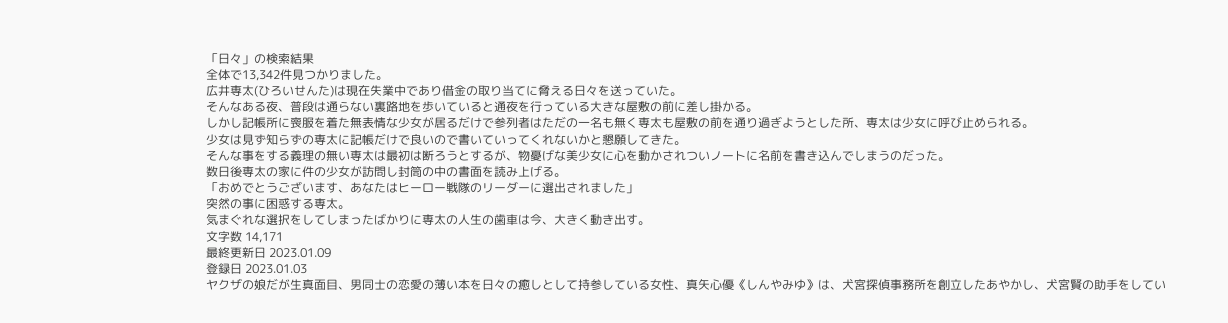「日々」の検索結果
全体で13,342件見つかりました。
広井専太(ひろいせんた)は現在失業中であり借金の取り当てに脅える日々を送っていた。
そんなある夜、普段は通らない裏路地を歩いていると通夜を行っている大きな屋敷の前に差し掛かる。
しかし記帳所に喪服を着た無表情な少女が居るだけで参列者はただの一名も無く専太も屋敷の前を通り過ぎようとした所、専太は少女に呼び止められる。
少女は見ず知らずの専太に記帳だけで良いので書いていってくれないかと懇願してきた。
そんな事をする義理の無い専太は最初は断ろうとするが、物憂げな美少女に心を動かされついノートに名前を書き込んでしまうのだった。
数日後専太の家に件の少女が訪問し封筒の中の書面を読み上げる。
「おめでとうございます、あなたはヒーロー戦隊のリーダーに選出されました」
突然の事に困惑する専太。
気まぐれな選択をしてしまったばかりに専太の人生の歯車は今、大きく動き出す。
文字数 14,171
最終更新日 2023.01.09
登録日 2023.01.03
ヤクザの娘だが生真面目、男同士の恋愛の薄い本を日々の癒しとして持参している女性、真矢心優《しんやみゆ》は、犬宮探偵事務所を創立したあやかし、犬宮賢の助手をしてい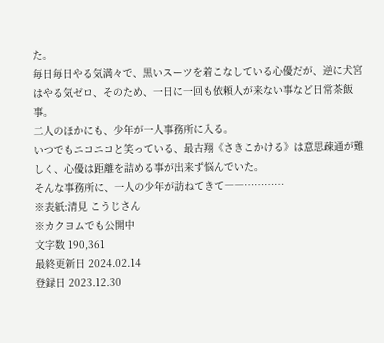た。
毎日毎日やる気満々で、黒いスーツを着こなしている心優だが、逆に犬宮はやる気ゼロ、そのため、一日に一回も依頼人が来ない事など日常茶飯事。
二人のほかにも、少年が一人事務所に入る。
いつでもニコニコと笑っている、最古翔《さきこかける》は意思疎通が難しく、心優は距離を詰める事が出来ず悩んでいた。
そんな事務所に、一人の少年が訪ねてきて――…………
※表紙:清見 こうじさん
※カクヨムでも公開中
文字数 190,361
最終更新日 2024.02.14
登録日 2023.12.30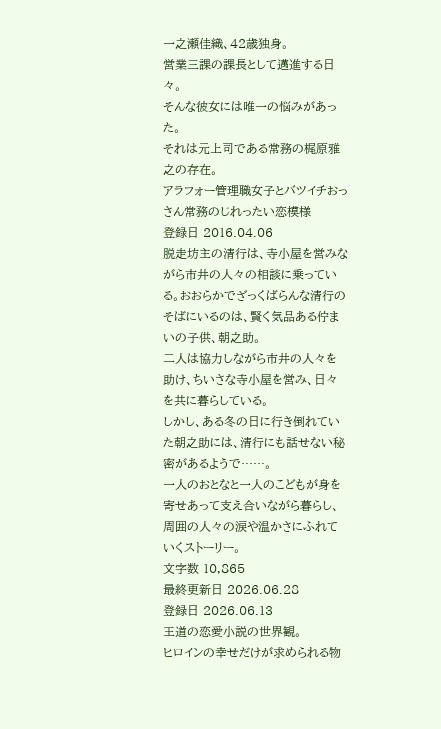一之瀬佳織、42歳独身。
営業三課の課長として邁進する日々。
そんな彼女には唯一の悩みがあった。
それは元上司である常務の梶原雅之の存在。
アラフォー管理職女子とバツイチおっさん常務のじれったい恋模様
登録日 2016.04.06
脱走坊主の清行は、寺小屋を営みながら市井の人々の相談に乗っている。おおらかでざっくばらんな清行のそばにいるのは、賢く気品ある佇まいの子供、朝之助。
二人は協力しながら市井の人々を助け、ちいさな寺小屋を営み、日々を共に暮らしている。
しかし、ある冬の日に行き倒れていた朝之助には、清行にも話せない秘密があるようで……。
一人のおとなと一人のこどもが身を寄せあって支え合いながら暮らし、周囲の人々の涙や温かさにふれていくストーリー。
文字数 10,865
最終更新日 2026.06.28
登録日 2026.06.13
王道の恋愛小説の世界観。
ヒロインの幸せだけが求められる物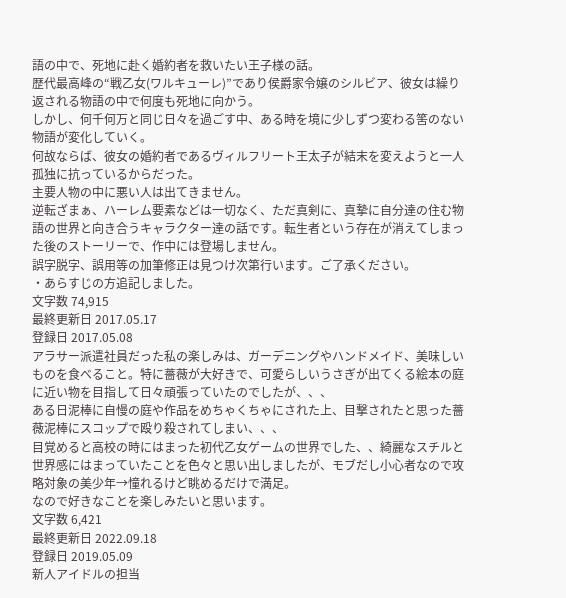語の中で、死地に赴く婚約者を救いたい王子様の話。
歴代最高峰の“戦乙女(ワルキューレ)”であり侯爵家令嬢のシルビア、彼女は繰り返される物語の中で何度も死地に向かう。
しかし、何千何万と同じ日々を過ごす中、ある時を境に少しずつ変わる筈のない物語が変化していく。
何故ならば、彼女の婚約者であるヴィルフリート王太子が結末を変えようと一人孤独に抗っているからだった。
主要人物の中に悪い人は出てきません。
逆転ざまぁ、ハーレム要素などは一切なく、ただ真剣に、真摯に自分達の住む物語の世界と向き合うキャラクター達の話です。転生者という存在が消えてしまった後のストーリーで、作中には登場しません。
誤字脱字、誤用等の加筆修正は見つけ次第行います。ご了承ください。
・あらすじの方追記しました。
文字数 74,915
最終更新日 2017.05.17
登録日 2017.05.08
アラサー派遣社員だった私の楽しみは、ガーデニングやハンドメイド、美味しいものを食べること。特に薔薇が大好きで、可愛らしいうさぎが出てくる絵本の庭に近い物を目指して日々頑張っていたのでしたが、、、
ある日泥棒に自慢の庭や作品をめちゃくちゃにされた上、目撃されたと思った薔薇泥棒にスコップで殴り殺されてしまい、、、
目覚めると高校の時にはまった初代乙女ゲームの世界でした、、綺麗なスチルと世界感にはまっていたことを色々と思い出しましたが、モブだし小心者なので攻略対象の美少年→憧れるけど眺めるだけで満足。
なので好きなことを楽しみたいと思います。
文字数 6,421
最終更新日 2022.09.18
登録日 2019.05.09
新人アイドルの担当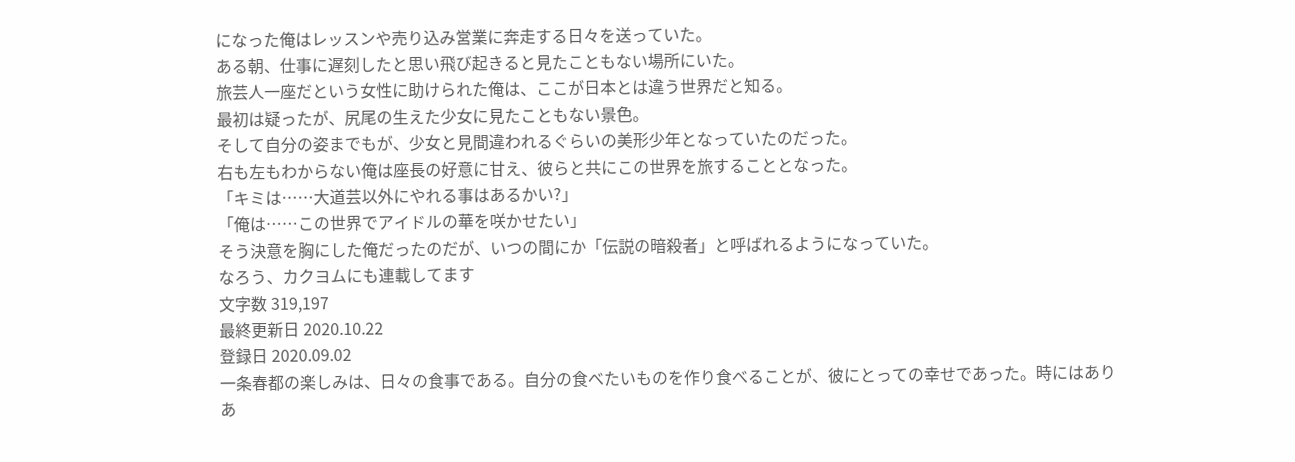になった俺はレッスンや売り込み営業に奔走する日々を送っていた。
ある朝、仕事に遅刻したと思い飛び起きると見たこともない場所にいた。
旅芸人一座だという女性に助けられた俺は、ここが日本とは違う世界だと知る。
最初は疑ったが、尻尾の生えた少女に見たこともない景色。
そして自分の姿までもが、少女と見間違われるぐらいの美形少年となっていたのだった。
右も左もわからない俺は座長の好意に甘え、彼らと共にこの世界を旅することとなった。
「キミは……大道芸以外にやれる事はあるかい?」
「俺は……この世界でアイドルの華を咲かせたい」
そう決意を胸にした俺だったのだが、いつの間にか「伝説の暗殺者」と呼ばれるようになっていた。
なろう、カクヨムにも連載してます
文字数 319,197
最終更新日 2020.10.22
登録日 2020.09.02
一条春都の楽しみは、日々の食事である。自分の食べたいものを作り食べることが、彼にとっての幸せであった。時にはありあ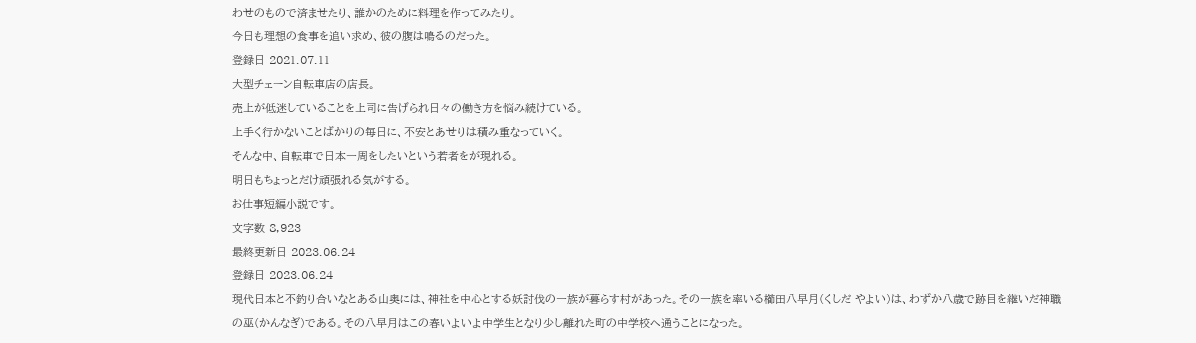わせのもので済ませたり、誰かのために料理を作ってみたり。
今日も理想の食事を追い求め、彼の腹は鳴るのだった。
登録日 2021.07.11
大型チェーン自転車店の店長。
売上が低迷していることを上司に告げられ日々の働き方を悩み続けている。
上手く行かないことばかりの毎日に、不安とあせりは積み重なっていく。
そんな中、自転車で日本一周をしたいという若者をが現れる。
明日もちょっとだけ頑張れる気がする。
お仕事短編小説です。
文字数 8,923
最終更新日 2023.06.24
登録日 2023.06.24
現代日本と不釣り合いなとある山奥には、神社を中心とする妖討伐の一族が暮らす村があった。その一族を率いる櫛田八早月(くしだ やよい)は、わずか八歳で跡目を継いだ神職の巫(かんなぎ)である。その八早月はこの春いよいよ中学生となり少し離れた町の中学校へ通うことになった。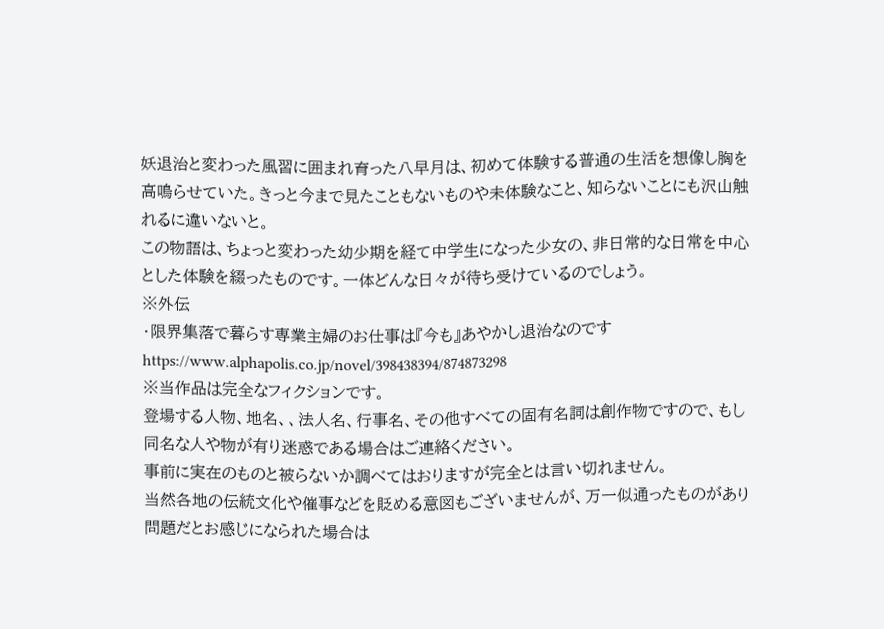妖退治と変わった風習に囲まれ育った八早月は、初めて体験する普通の生活を想像し胸を高鳴らせていた。きっと今まで見たこともないものや未体験なこと、知らないことにも沢山触れるに違いないと。
この物語は、ちょっと変わった幼少期を経て中学生になった少女の、非日常的な日常を中心とした体験を綴ったものです。一体どんな日々が待ち受けているのでしょう。
※外伝
・限界集落で暮らす専業主婦のお仕事は『今も』あやかし退治なのです
https://www.alphapolis.co.jp/novel/398438394/874873298
※当作品は完全なフィクションです。
登場する人物、地名、、法人名、行事名、その他すべての固有名詞は創作物ですので、もし同名な人や物が有り迷惑である場合はご連絡ください。
事前に実在のものと被らないか調べてはおりますが完全とは言い切れません。
当然各地の伝統文化や催事などを貶める意図もございませんが、万一似通ったものがあり問題だとお感じになられた場合は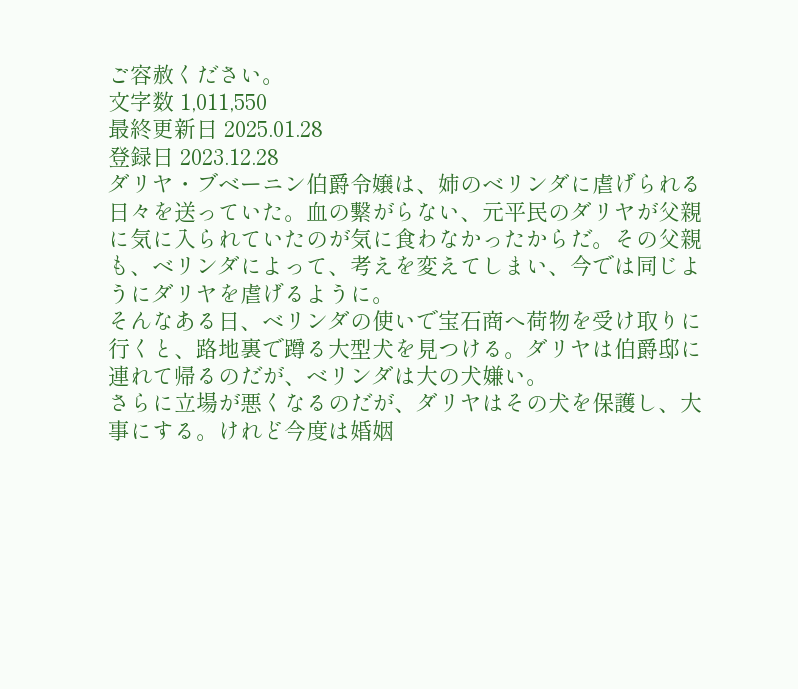ご容赦ください。
文字数 1,011,550
最終更新日 2025.01.28
登録日 2023.12.28
ダリヤ・ブベーニン伯爵令嬢は、姉のベリンダに虐げられる日々を送っていた。血の繋がらない、元平民のダリヤが父親に気に入られていたのが気に食わなかったからだ。その父親も、ベリンダによって、考えを変えてしまい、今では同じようにダリヤを虐げるように。
そんなある日、ベリンダの使いで宝石商へ荷物を受け取りに行くと、路地裏で蹲る大型犬を見つける。ダリヤは伯爵邸に連れて帰るのだが、ベリンダは大の犬嫌い。
さらに立場が悪くなるのだが、ダリヤはその犬を保護し、大事にする。けれど今度は婚姻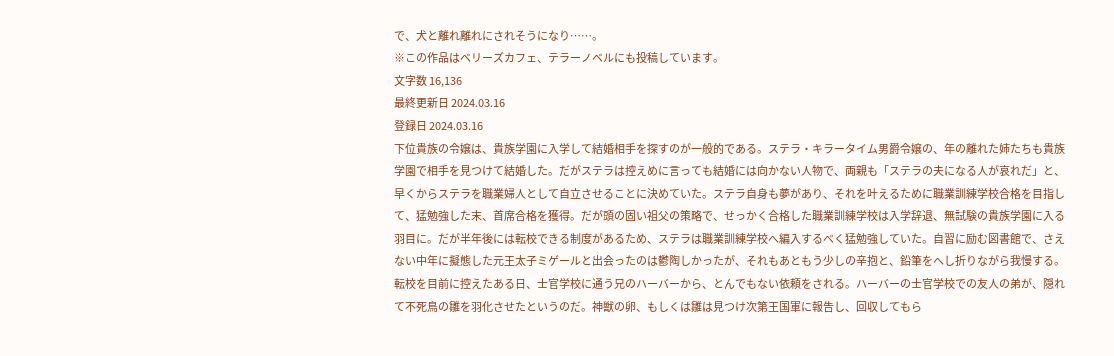で、犬と離れ離れにされそうになり……。
※この作品はベリーズカフェ、テラーノベルにも投稿しています。
文字数 16,136
最終更新日 2024.03.16
登録日 2024.03.16
下位貴族の令嬢は、貴族学園に入学して結婚相手を探すのが一般的である。ステラ・キラータイム男爵令嬢の、年の離れた姉たちも貴族学園で相手を見つけて結婚した。だがステラは控えめに言っても結婚には向かない人物で、両親も「ステラの夫になる人が哀れだ」と、早くからステラを職業婦人として自立させることに決めていた。ステラ自身も夢があり、それを叶えるために職業訓練学校合格を目指して、猛勉強した末、首席合格を獲得。だが頭の固い祖父の策略で、せっかく合格した職業訓練学校は入学辞退、無試験の貴族学園に入る羽目に。だが半年後には転校できる制度があるため、ステラは職業訓練学校へ編入するべく猛勉強していた。自習に励む図書館で、さえない中年に擬態した元王太子ミゲールと出会ったのは鬱陶しかったが、それもあともう少しの辛抱と、鉛筆をへし折りながら我慢する。
転校を目前に控えたある日、士官学校に通う兄のハーバーから、とんでもない依頼をされる。ハーバーの士官学校での友人の弟が、隠れて不死鳥の雛を羽化させたというのだ。神獣の卵、もしくは雛は見つけ次第王国軍に報告し、回収してもら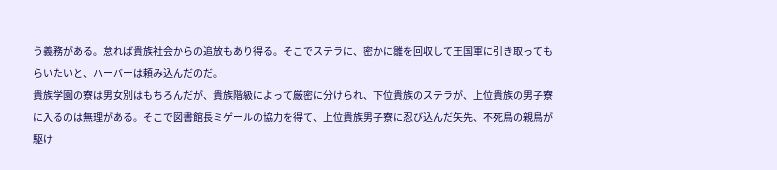う義務がある。怠れば貴族社会からの追放もあり得る。そこでステラに、密かに雛を回収して王国軍に引き取ってもらいたいと、ハーバーは頼み込んだのだ。
貴族学園の寮は男女別はもちろんだが、貴族階級によって厳密に分けられ、下位貴族のステラが、上位貴族の男子寮に入るのは無理がある。そこで図書館長ミゲールの協力を得て、上位貴族男子寮に忍び込んだ矢先、不死鳥の親鳥が駆け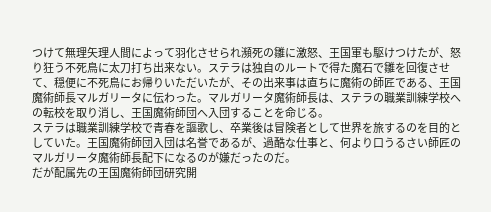つけて無理矢理人間によって羽化させられ瀕死の雛に激怒、王国軍も駆けつけたが、怒り狂う不死鳥に太刀打ち出来ない。ステラは独自のルートで得た魔石で雛を回復させて、穏便に不死鳥にお帰りいただいたが、その出来事は直ちに魔術の師匠である、王国魔術師長マルガリータに伝わった。マルガリータ魔術師長は、ステラの職業訓練学校への転校を取り消し、王国魔術師団へ入団することを命じる。
ステラは職業訓練学校で青春を謳歌し、卒業後は冒険者として世界を旅するのを目的としていた。王国魔術師団入団は名誉であるが、過酷な仕事と、何より口うるさい師匠のマルガリータ魔術師長配下になるのが嫌だったのだ。
だが配属先の王国魔術師団研究開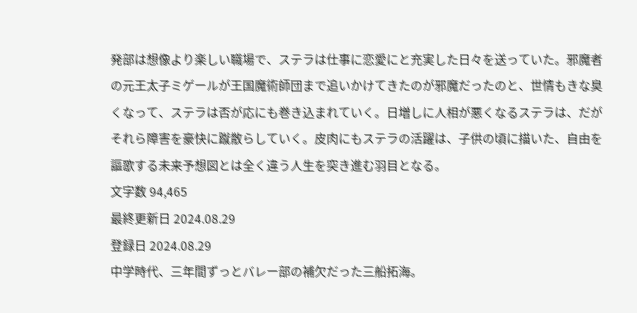発部は想像より楽しい職場で、ステラは仕事に恋愛にと充実した日々を送っていた。邪魔者の元王太子ミゲールが王国魔術師団まで追いかけてきたのが邪魔だったのと、世情もきな臭くなって、ステラは否が応にも巻き込まれていく。日増しに人相が悪くなるステラは、だがそれら障害を豪快に蹴散らしていく。皮肉にもステラの活躍は、子供の頃に描いた、自由を謳歌する未来予想図とは全く違う人生を突き進む羽目となる。
文字数 94,465
最終更新日 2024.08.29
登録日 2024.08.29
中学時代、三年間ずっとバレー部の補欠だった三船拓海。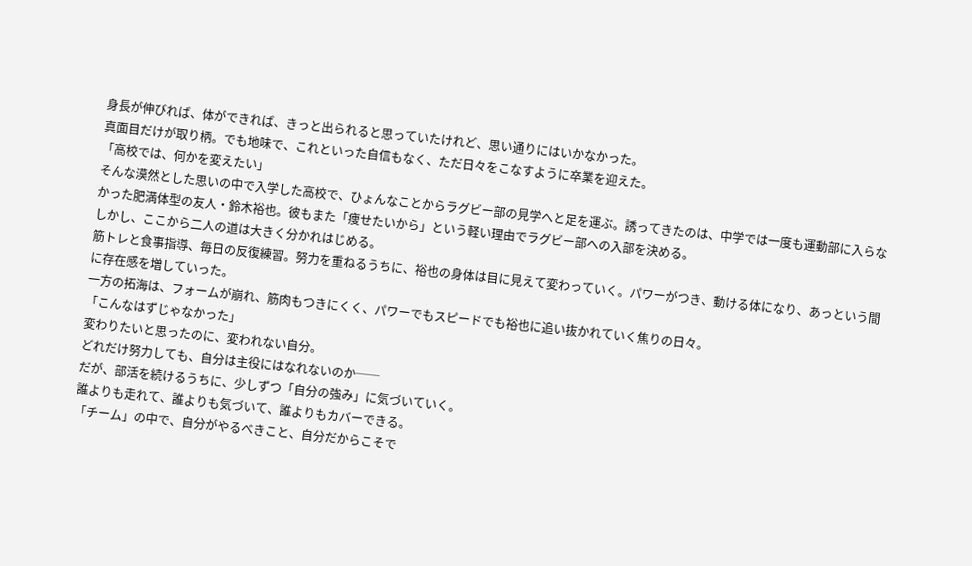身長が伸びれば、体ができれば、きっと出られると思っていたけれど、思い通りにはいかなかった。
真面目だけが取り柄。でも地味で、これといった自信もなく、ただ日々をこなすように卒業を迎えた。
「高校では、何かを変えたい」
そんな漠然とした思いの中で入学した高校で、ひょんなことからラグビー部の見学へと足を運ぶ。誘ってきたのは、中学では一度も運動部に入らなかった肥満体型の友人・鈴木裕也。彼もまた「痩せたいから」という軽い理由でラグビー部への入部を決める。
しかし、ここから二人の道は大きく分かれはじめる。
筋トレと食事指導、毎日の反復練習。努力を重ねるうちに、裕也の身体は目に見えて変わっていく。パワーがつき、動ける体になり、あっという間に存在感を増していった。
一方の拓海は、フォームが崩れ、筋肉もつきにくく、パワーでもスピードでも裕也に追い抜かれていく焦りの日々。
「こんなはずじゃなかった」
変わりたいと思ったのに、変われない自分。
どれだけ努力しても、自分は主役にはなれないのか──
だが、部活を続けるうちに、少しずつ「自分の強み」に気づいていく。
誰よりも走れて、誰よりも気づいて、誰よりもカバーできる。
「チーム」の中で、自分がやるべきこと、自分だからこそで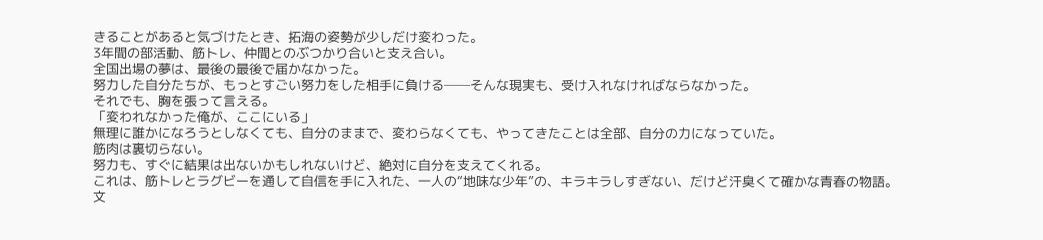きることがあると気づけたとき、拓海の姿勢が少しだけ変わった。
3年間の部活動、筋トレ、仲間とのぶつかり合いと支え合い。
全国出場の夢は、最後の最後で届かなかった。
努力した自分たちが、もっとすごい努力をした相手に負ける──そんな現実も、受け入れなければならなかった。
それでも、胸を張って言える。
「変われなかった俺が、ここにいる」
無理に誰かになろうとしなくても、自分のままで、変わらなくても、やってきたことは全部、自分の力になっていた。
筋肉は裏切らない。
努力も、すぐに結果は出ないかもしれないけど、絶対に自分を支えてくれる。
これは、筋トレとラグビーを通して自信を手に入れた、一人の“地味な少年”の、キラキラしすぎない、だけど汗臭くて確かな青春の物語。
文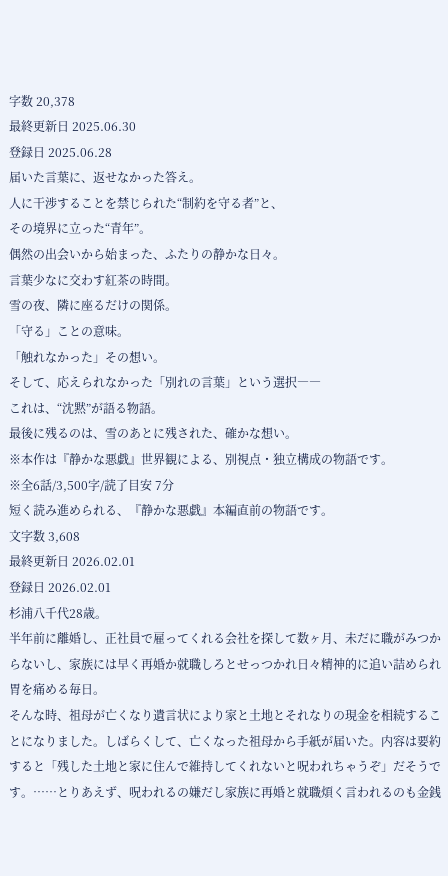字数 20,378
最終更新日 2025.06.30
登録日 2025.06.28
届いた言葉に、返せなかった答え。
人に干渉することを禁じられた“制約を守る者”と、
その境界に立った“青年”。
偶然の出会いから始まった、ふたりの静かな日々。
言葉少なに交わす紅茶の時間。
雪の夜、隣に座るだけの関係。
「守る」ことの意味。
「触れなかった」その想い。
そして、応えられなかった「別れの言葉」という選択――
これは、“沈黙”が語る物語。
最後に残るのは、雪のあとに残された、確かな想い。
※本作は『静かな悪戯』世界観による、別視点・独立構成の物語です。
※全6話/3,500字/読了目安 7分
短く読み進められる、『静かな悪戯』本編直前の物語です。
文字数 3,608
最終更新日 2026.02.01
登録日 2026.02.01
杉浦八千代28歳。
半年前に離婚し、正社員で雇ってくれる会社を探して数ヶ月、未だに職がみつからないし、家族には早く再婚か就職しろとせっつかれ日々精神的に追い詰められ胃を痛める毎日。
そんな時、祖母が亡くなり遺言状により家と土地とそれなりの現金を相続することになりました。しばらくして、亡くなった祖母から手紙が届いた。内容は要約すると「残した土地と家に住んで維持してくれないと呪われちゃうぞ」だそうです。……とりあえず、呪われるの嫌だし家族に再婚と就職煩く言われるのも金銭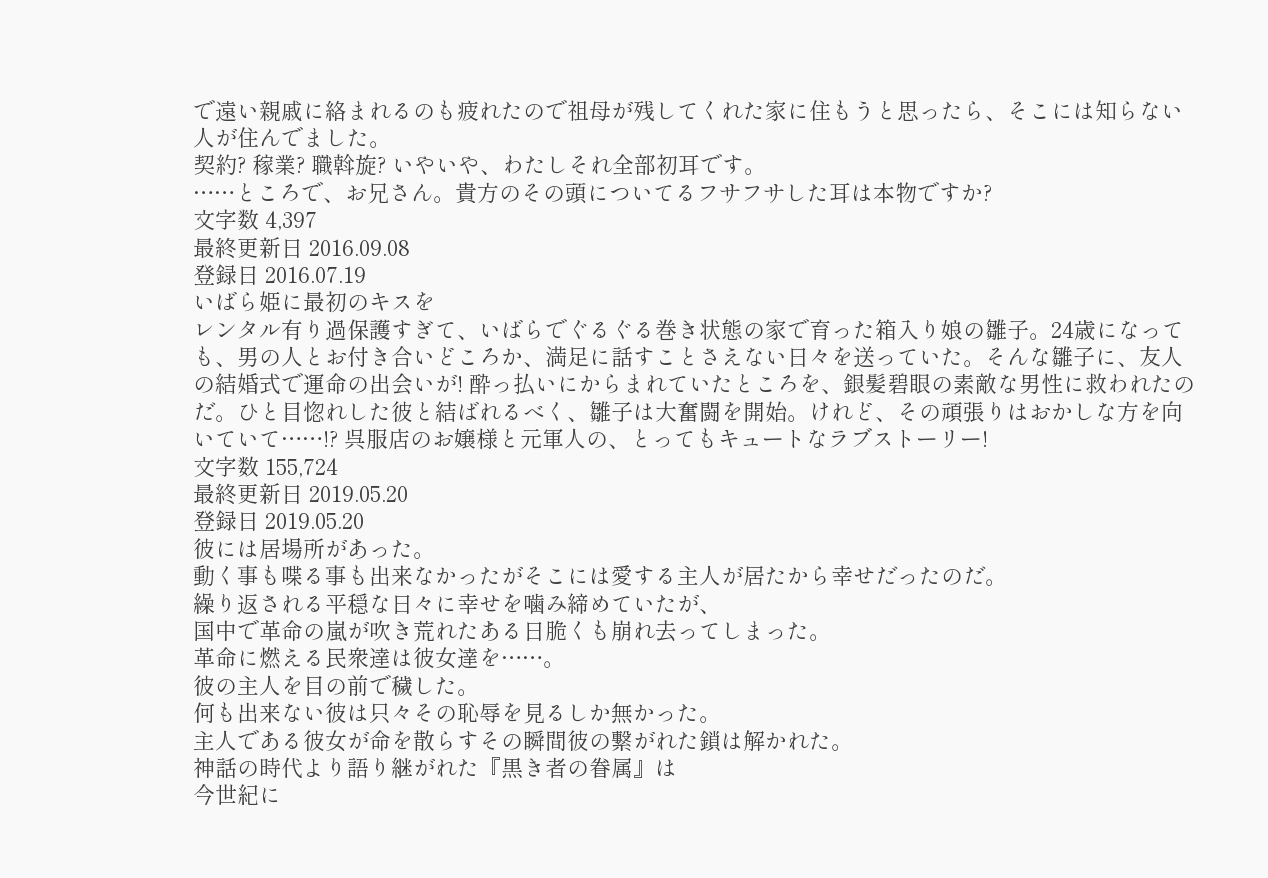で遠い親戚に絡まれるのも疲れたので祖母が残してくれた家に住もうと思ったら、そこには知らない人が住んでました。
契約? 稼業? 職斡旋? いやいや、わたしそれ全部初耳です。
……ところで、お兄さん。貴方のその頭についてるフサフサした耳は本物ですか?
文字数 4,397
最終更新日 2016.09.08
登録日 2016.07.19
いばら姫に最初のキスを
レンタル有り過保護すぎて、いばらでぐるぐる巻き状態の家で育った箱入り娘の雛子。24歳になっても、男の人とお付き合いどころか、満足に話すことさえない日々を送っていた。そんな雛子に、友人の結婚式で運命の出会いが! 酔っ払いにからまれていたところを、銀髪碧眼の素敵な男性に救われたのだ。ひと目惚れした彼と結ばれるべく、雛子は大奮闘を開始。けれど、その頑張りはおかしな方を向いていて……!? 呉服店のお嬢様と元軍人の、とってもキュートなラブストーリー!
文字数 155,724
最終更新日 2019.05.20
登録日 2019.05.20
彼には居場所があった。
動く事も喋る事も出来なかったがそこには愛する主人が居たから幸せだったのだ。
繰り返される平穏な日々に幸せを噛み締めていたが、
国中で革命の嵐が吹き荒れたある日脆くも崩れ去ってしまった。
革命に燃える民衆達は彼女達を……。
彼の主人を目の前で穢した。
何も出来ない彼は只々その恥辱を見るしか無かった。
主人である彼女が命を散らすその瞬間彼の繋がれた鎖は解かれた。
神話の時代より語り継がれた『黒き者の眷属』は
今世紀に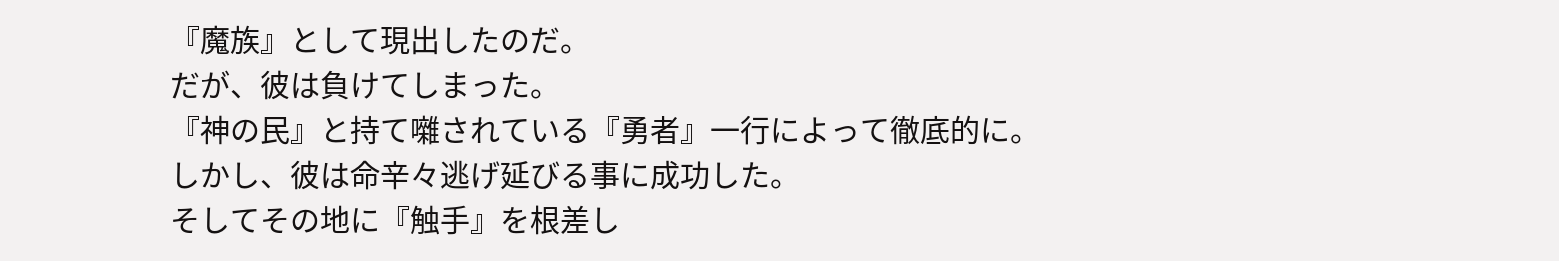『魔族』として現出したのだ。
だが、彼は負けてしまった。
『神の民』と持て囃されている『勇者』一行によって徹底的に。
しかし、彼は命辛々逃げ延びる事に成功した。
そしてその地に『触手』を根差し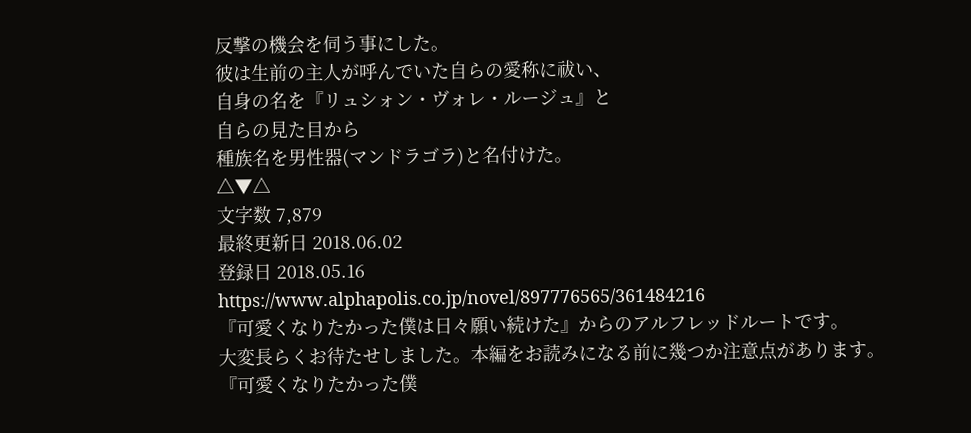反撃の機会を伺う事にした。
彼は生前の主人が呼んでいた自らの愛称に祓い、
自身の名を『リュシォン・ヴォレ・ルージュ』と
自らの見た目から
種族名を男性器(マンドラゴラ)と名付けた。
△▼△
文字数 7,879
最終更新日 2018.06.02
登録日 2018.05.16
https://www.alphapolis.co.jp/novel/897776565/361484216
『可愛くなりたかった僕は日々願い続けた』からのアルフレッドルートです。
大変長らくお待たせしました。本編をお読みになる前に幾つか注意点があります。
『可愛くなりたかった僕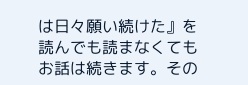は日々願い続けた』を読んでも読まなくてもお話は続きます。その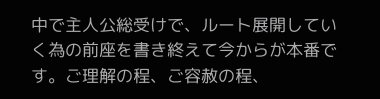中で主人公総受けで、ルート展開していく為の前座を書き終えて今からが本番です。ご理解の程、ご容赦の程、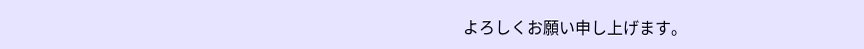よろしくお願い申し上げます。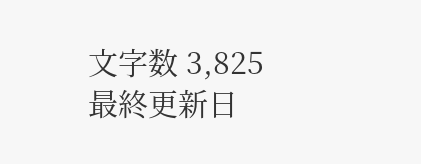文字数 3,825
最終更新日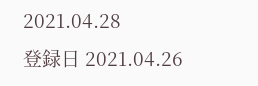2021.04.28
登録日 2021.04.26